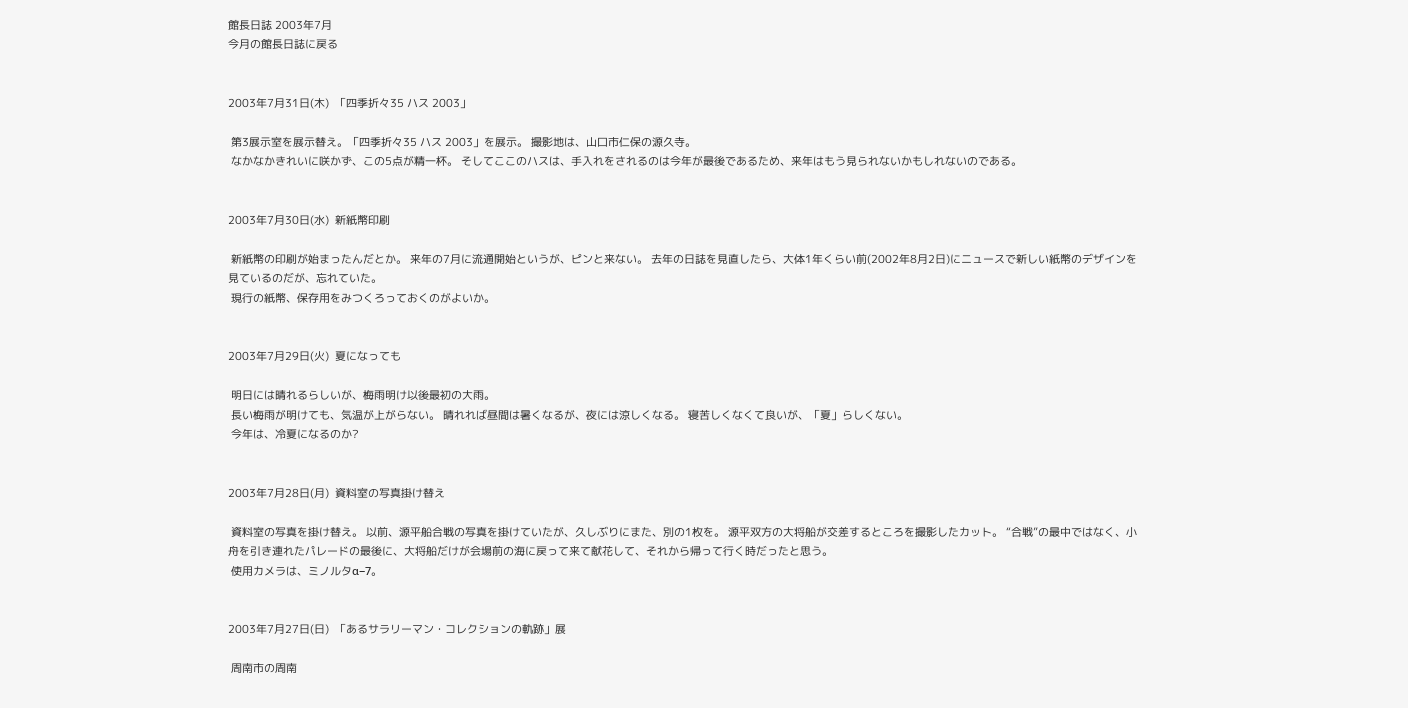館長日誌 2003年7月
今月の館長日誌に戻る


2003年7月31日(木)  「四季折々35 ハス 2003」

 第3展示室を展示替え。「四季折々35 ハス 2003」を展示。 撮影地は、山口市仁保の源久寺。
 なかなかきれいに咲かず、この5点が精一杯。 そしてここのハスは、手入れをされるのは今年が最後であるため、来年はもう見られないかもしれないのである。


2003年7月30日(水)  新紙幣印刷

 新紙幣の印刷が始まったんだとか。 来年の7月に流通開始というが、ピンと来ない。 去年の日誌を見直したら、大体1年くらい前(2002年8月2日)にニュースで新しい紙幣のデザインを見ているのだが、忘れていた。
 現行の紙幣、保存用をみつくろっておくのがよいか。


2003年7月29日(火)  夏になっても

 明日には晴れるらしいが、梅雨明け以後最初の大雨。
 長い梅雨が明けても、気温が上がらない。 晴れれば昼間は暑くなるが、夜には涼しくなる。 寝苦しくなくて良いが、「夏」らしくない。
 今年は、冷夏になるのか?


2003年7月28日(月)  資料室の写真掛け替え

 資料室の写真を掛け替え。 以前、源平船合戦の写真を掛けていたが、久しぶりにまた、別の1枚を。 源平双方の大将船が交差するところを撮影したカット。 “合戦”の最中ではなく、小舟を引き連れたパレードの最後に、大将船だけが会場前の海に戻って来て献花して、それから帰って行く時だったと思う。
 使用カメラは、ミノルタα−7。


2003年7月27日(日)  「あるサラリーマン・コレクションの軌跡」展

 周南市の周南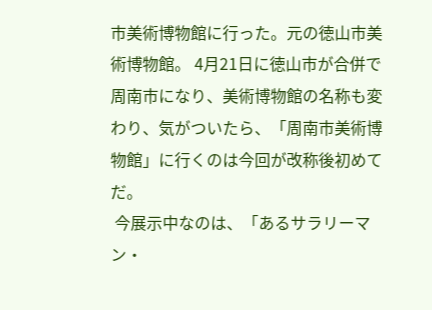市美術博物館に行った。元の徳山市美術博物館。 4月21日に徳山市が合併で周南市になり、美術博物館の名称も変わり、気がついたら、「周南市美術博物館」に行くのは今回が改称後初めてだ。
 今展示中なのは、「あるサラリーマン・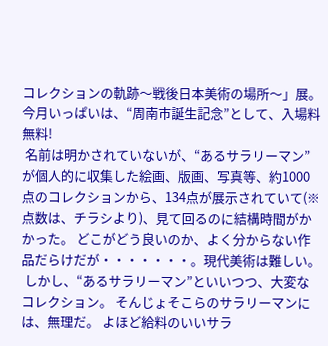コレクションの軌跡〜戦後日本美術の場所〜」展。 今月いっぱいは、“周南市誕生記念”として、入場料無料!
 名前は明かされていないが、“あるサラリーマン”が個人的に収集した絵画、版画、写真等、約1000点のコレクションから、134点が展示されていて(※点数は、チラシより)、見て回るのに結構時間がかかった。 どこがどう良いのか、よく分からない作品だらけだが・・・・・・・。現代美術は難しい。
 しかし、“あるサラリーマン”といいつつ、大変なコレクション。 そんじょそこらのサラリーマンには、無理だ。 よほど給料のいいサラ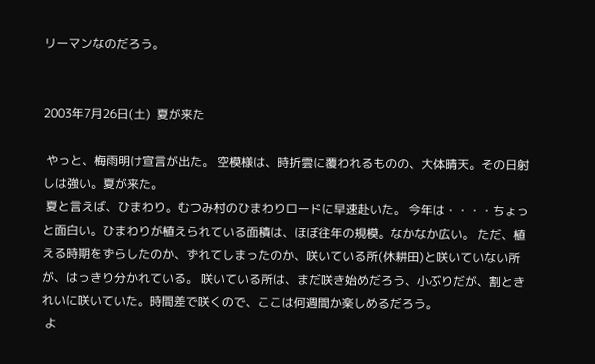リーマンなのだろう。


2003年7月26日(土)  夏が来た

 やっと、梅雨明け宣言が出た。 空模様は、時折雲に覆われるものの、大体晴天。その日射しは強い。夏が来た。
 夏と言えば、ひまわり。むつみ村のひまわりロードに早速赴いた。 今年は・・・・ちょっと面白い。ひまわりが植えられている面積は、ほぼ往年の規模。なかなか広い。 ただ、植える時期をずらしたのか、ずれてしまったのか、咲いている所(休耕田)と咲いていない所が、はっきり分かれている。 咲いている所は、まだ咲き始めだろう、小ぶりだが、割ときれいに咲いていた。時間差で咲くので、ここは何週間か楽しめるだろう。
 よ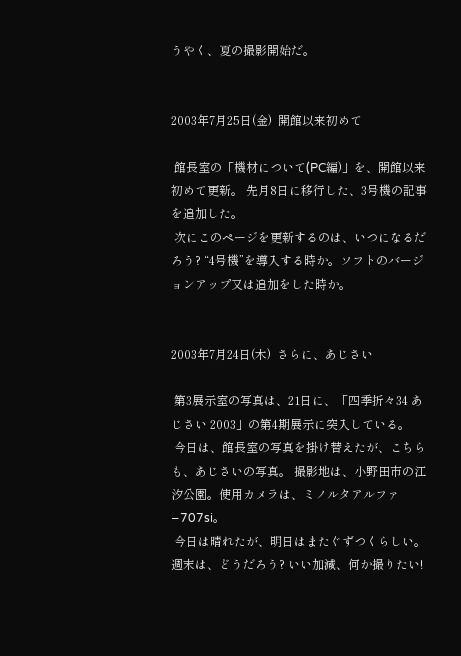うやく、夏の撮影開始だ。


2003年7月25日(金)  開館以来初めて

 館長室の「機材について(PC編)」を、開館以来初めて更新。 先月8日に移行した、3号機の記事を追加した。
 次にこのページを更新するのは、いつになるだろう? “4号機”を導入する時か。ソフトのバージョンアップ又は追加をした時か。


2003年7月24日(木)  さらに、あじさい

 第3展示室の写真は、21日に、「四季折々34 あじさい 2003」の第4期展示に突入している。
 今日は、館長室の写真を掛け替えたが、こちらも、あじさいの写真。 撮影地は、小野田市の江汐公園。使用カメラは、ミノルタアルファ−707si。
 今日は晴れたが、明日はまたぐずつくらしい。 週末は、どうだろう? いい加減、何か撮りたい!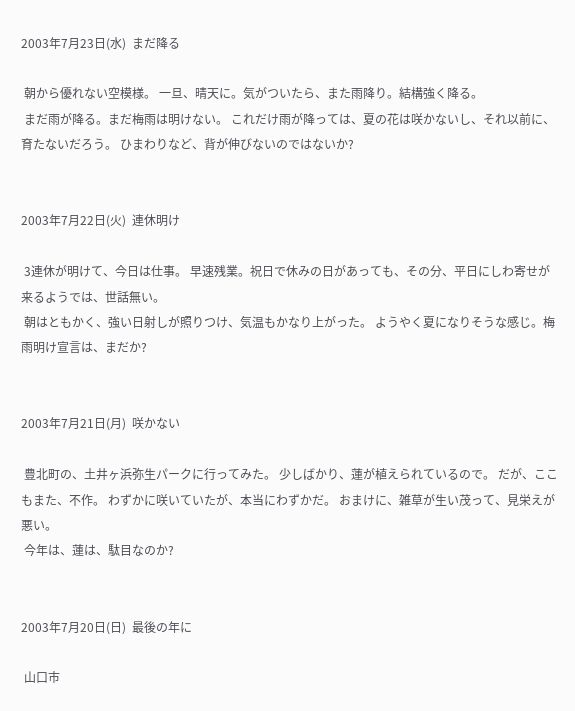2003年7月23日(水)  まだ降る

 朝から優れない空模様。 一旦、晴天に。気がついたら、また雨降り。結構強く降る。
 まだ雨が降る。まだ梅雨は明けない。 これだけ雨が降っては、夏の花は咲かないし、それ以前に、育たないだろう。 ひまわりなど、背が伸びないのではないか?


2003年7月22日(火)  連休明け

 3連休が明けて、今日は仕事。 早速残業。祝日で休みの日があっても、その分、平日にしわ寄せが来るようでは、世話無い。
 朝はともかく、強い日射しが照りつけ、気温もかなり上がった。 ようやく夏になりそうな感じ。梅雨明け宣言は、まだか?


2003年7月21日(月)  咲かない

 豊北町の、土井ヶ浜弥生パークに行ってみた。 少しばかり、蓮が植えられているので。 だが、ここもまた、不作。 わずかに咲いていたが、本当にわずかだ。 おまけに、雑草が生い茂って、見栄えが悪い。
 今年は、蓮は、駄目なのか?


2003年7月20日(日)  最後の年に

 山口市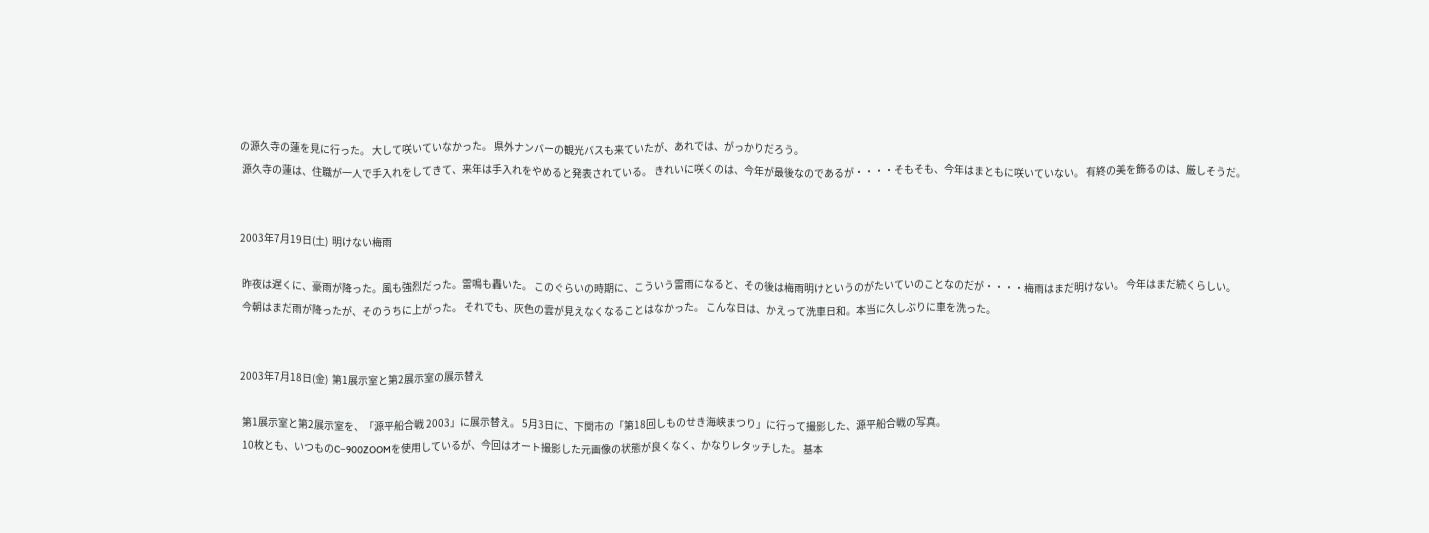の源久寺の蓮を見に行った。 大して咲いていなかった。 県外ナンバーの観光バスも来ていたが、あれでは、がっかりだろう。
 源久寺の蓮は、住職が一人で手入れをしてきて、来年は手入れをやめると発表されている。 きれいに咲くのは、今年が最後なのであるが・・・・そもそも、今年はまともに咲いていない。 有終の美を飾るのは、厳しそうだ。


2003年7月19日(土)  明けない梅雨

 昨夜は遅くに、豪雨が降った。風も強烈だった。雷鳴も轟いた。 このぐらいの時期に、こういう雷雨になると、その後は梅雨明けというのがたいていのことなのだが・・・・梅雨はまだ明けない。 今年はまだ続くらしい。
 今朝はまだ雨が降ったが、そのうちに上がった。 それでも、灰色の雲が見えなくなることはなかった。 こんな日は、かえって洗車日和。本当に久しぶりに車を洗った。


2003年7月18日(金)  第1展示室と第2展示室の展示替え

 第1展示室と第2展示室を、「源平船合戦 2003」に展示替え。 5月3日に、下関市の「第18回しものせき海峡まつり」に行って撮影した、源平船合戦の写真。
 10枚とも、いつものC−900ZOOMを使用しているが、今回はオート撮影した元画像の状態が良くなく、かなりレタッチした。 基本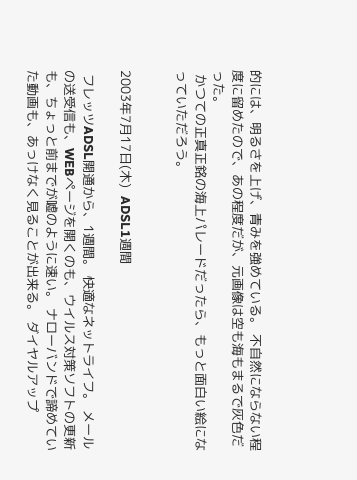的には、明るさを上げ、青みを強めている。 不自然にならない程度に留めたので、あの程度だが、元画像は空も海もまるで灰色だった。
 かつての正真正銘の海上パレードだったら、もっと面白い絵になっていただろう。


2003年7月17日(木)  ADSL1週間

 フレッツADSL開通から、1週間。 快適なネットライフ。 メールの送受信も、WEBページを開くのも、ウイルス対策ソフトの更新も、ちょっと前までが嘘のように速い。 ナローバンドで諦めていた動画も、あっけなく見ることが出来る。 ダイヤルアップ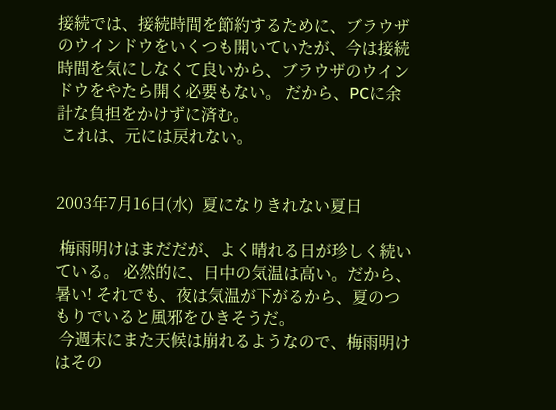接続では、接続時間を節約するために、ブラウザのウインドウをいくつも開いていたが、今は接続時間を気にしなくて良いから、ブラウザのウインドウをやたら開く必要もない。 だから、PCに余計な負担をかけずに済む。
 これは、元には戻れない。


2003年7月16日(水)  夏になりきれない夏日

 梅雨明けはまだだが、よく晴れる日が珍しく続いている。 必然的に、日中の気温は高い。だから、暑い! それでも、夜は気温が下がるから、夏のつもりでいると風邪をひきそうだ。
 今週末にまた天候は崩れるようなので、梅雨明けはその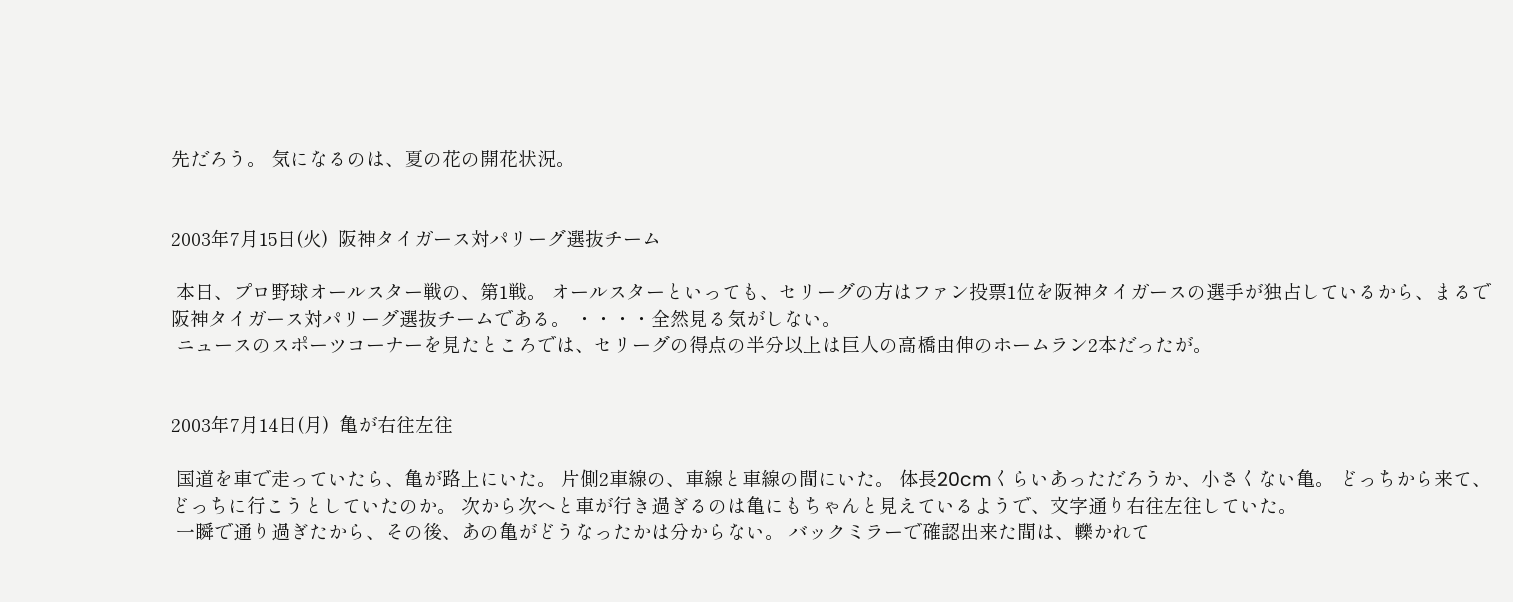先だろう。 気になるのは、夏の花の開花状況。


2003年7月15日(火)  阪神タイガース対パリーグ選抜チーム

 本日、プロ野球オールスター戦の、第1戦。 オールスターといっても、セリーグの方はファン投票1位を阪神タイガースの選手が独占しているから、まるで阪神タイガース対パリーグ選抜チームである。 ・・・・全然見る気がしない。
 ニュースのスポーツコーナーを見たところでは、セリーグの得点の半分以上は巨人の高橋由伸のホームラン2本だったが。


2003年7月14日(月)  亀が右往左往

 国道を車で走っていたら、亀が路上にいた。 片側2車線の、車線と車線の間にいた。 体長20cmくらいあっただろうか、小さくない亀。 どっちから来て、どっちに行こうとしていたのか。 次から次へと車が行き過ぎるのは亀にもちゃんと見えているようで、文字通り右往左往していた。
 一瞬で通り過ぎたから、その後、あの亀がどうなったかは分からない。 バックミラーで確認出来た間は、轢かれて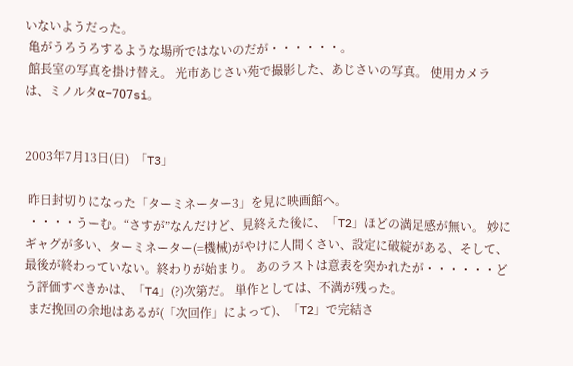いないようだった。
 亀がうろうろするような場所ではないのだが・・・・・・。
 館長室の写真を掛け替え。 光市あじさい苑で撮影した、あじさいの写真。 使用カメラは、ミノルタα−707si。


2003年7月13日(日)  「T3」

 昨日封切りになった「ターミネーター3」を見に映画館へ。
 ・・・・うーむ。“さすが”なんだけど、見終えた後に、「T2」ほどの満足感が無い。 妙にギャグが多い、ターミネーター(=機械)がやけに人間くさい、設定に破綻がある、そして、最後が終わっていない。終わりが始まり。 あのラストは意表を突かれたが・・・・・・どう評価すべきかは、「T4」(?)次第だ。 単作としては、不満が残った。
 まだ挽回の余地はあるが(「次回作」によって)、「T2」で完結さ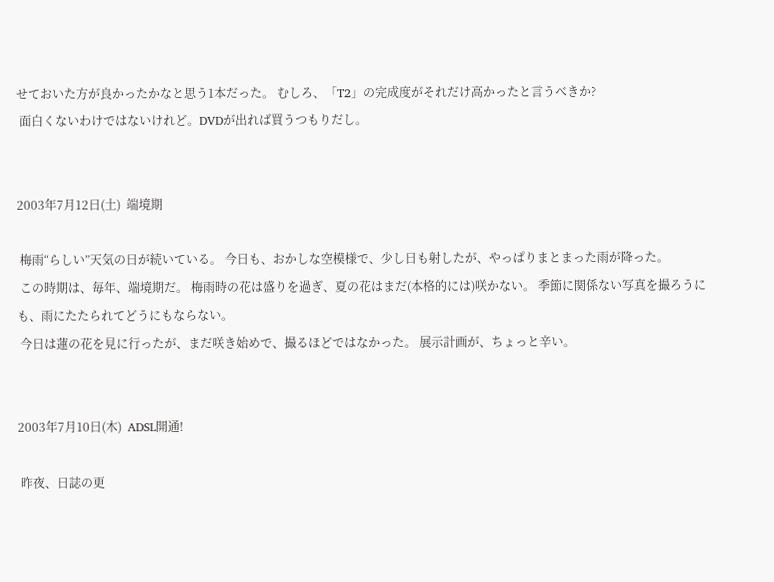せておいた方が良かったかなと思う1本だった。 むしろ、「T2」の完成度がそれだけ高かったと言うべきか?
 面白くないわけではないけれど。DVDが出れば買うつもりだし。


2003年7月12日(土)  端境期

 梅雨“らしい”天気の日が続いている。 今日も、おかしな空模様で、少し日も射したが、やっぱりまとまった雨が降った。
 この時期は、毎年、端境期だ。 梅雨時の花は盛りを過ぎ、夏の花はまだ(本格的には)咲かない。 季節に関係ない写真を撮ろうにも、雨にたたられてどうにもならない。
 今日は蓮の花を見に行ったが、まだ咲き始めで、撮るほどではなかった。 展示計画が、ちょっと辛い。


2003年7月10日(木)  ADSL開通!

 昨夜、日誌の更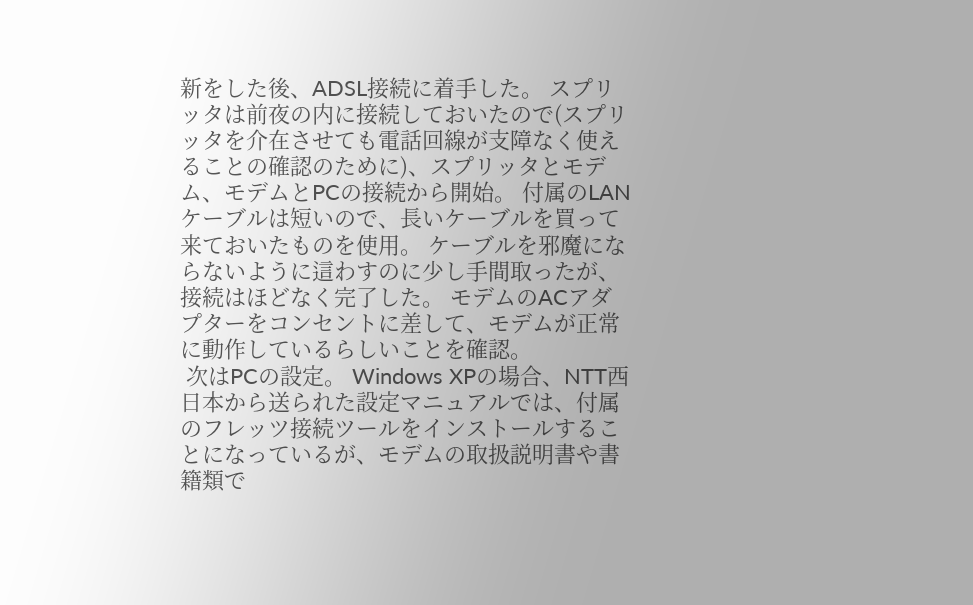新をした後、ADSL接続に着手した。 スプリッタは前夜の内に接続しておいたので(スプリッタを介在させても電話回線が支障なく使えることの確認のために)、スプリッタとモデム、モデムとPCの接続から開始。 付属のLANケーブルは短いので、長いケーブルを買って来ておいたものを使用。 ケーブルを邪魔にならないように這わすのに少し手間取ったが、接続はほどなく完了した。 モデムのACアダプターをコンセントに差して、モデムが正常に動作しているらしいことを確認。
 次はPCの設定。 Windows XPの場合、NTT西日本から送られた設定マニュアルでは、付属のフレッツ接続ツールをインストールすることになっているが、モデムの取扱説明書や書籍類で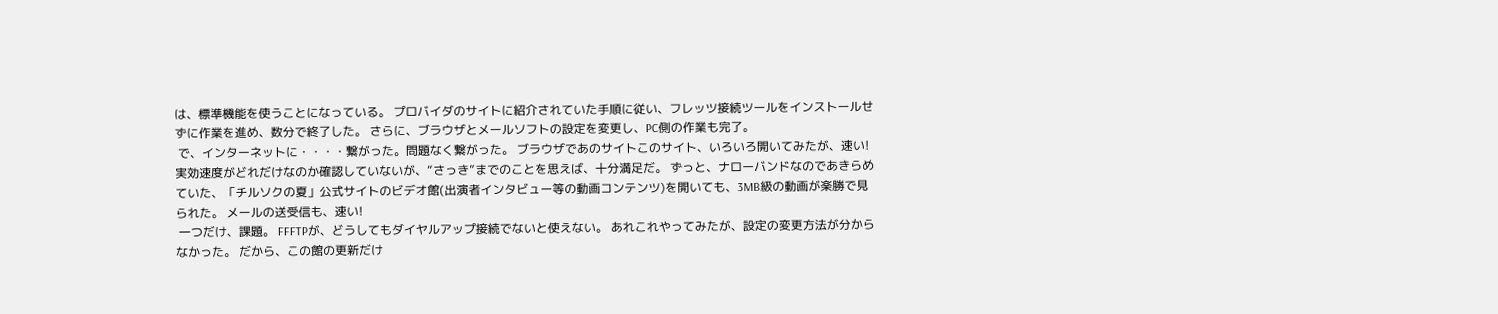は、標準機能を使うことになっている。 プロバイダのサイトに紹介されていた手順に従い、フレッツ接続ツールをインストールせずに作業を進め、数分で終了した。 さらに、ブラウザとメールソフトの設定を変更し、PC側の作業も完了。
 で、インターネットに・・・・繋がった。問題なく繋がった。 ブラウザであのサイトこのサイト、いろいろ開いてみたが、速い! 実効速度がどれだけなのか確認していないが、“さっき”までのことを思えば、十分満足だ。 ずっと、ナローバンドなのであきらめていた、「チルソクの夏」公式サイトのビデオ館(出演者インタビュー等の動画コンテンツ)を開いても、3MB級の動画が楽勝で見られた。 メールの送受信も、速い!
 一つだけ、課題。 FFFTPが、どうしてもダイヤルアップ接続でないと使えない。 あれこれやってみたが、設定の変更方法が分からなかった。 だから、この館の更新だけ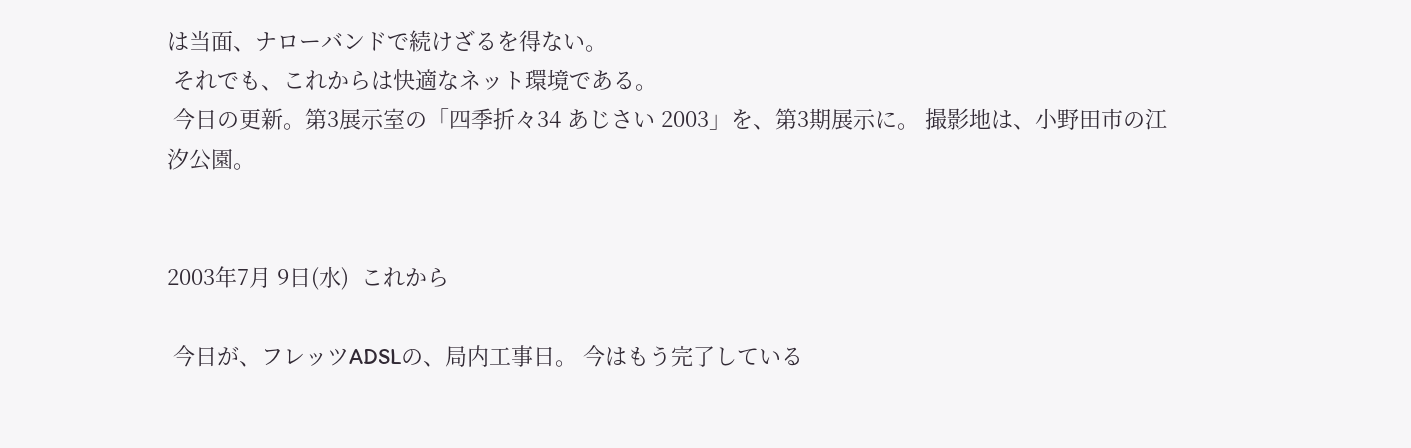は当面、ナローバンドで続けざるを得ない。
 それでも、これからは快適なネット環境である。
 今日の更新。第3展示室の「四季折々34 あじさい 2003」を、第3期展示に。 撮影地は、小野田市の江汐公園。


2003年7月 9日(水)  これから

 今日が、フレッツADSLの、局内工事日。 今はもう完了している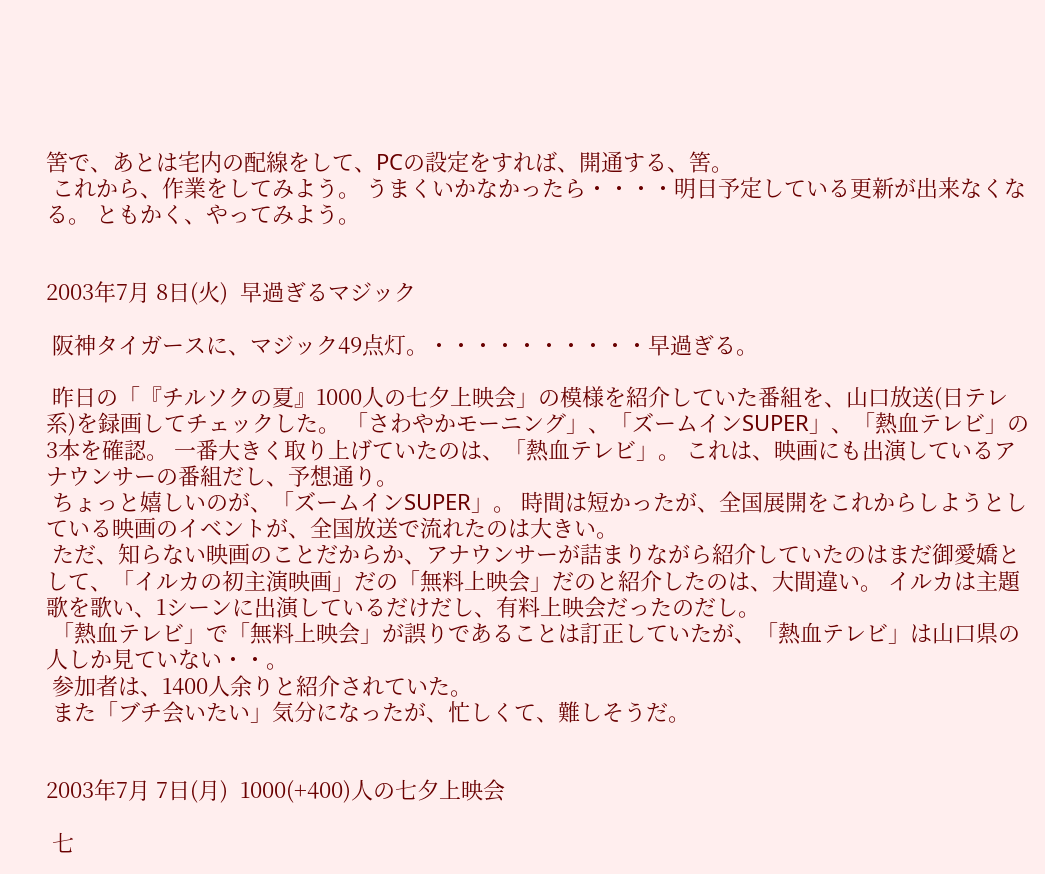筈で、あとは宅内の配線をして、PCの設定をすれば、開通する、筈。
 これから、作業をしてみよう。 うまくいかなかったら・・・・明日予定している更新が出来なくなる。 ともかく、やってみよう。


2003年7月 8日(火)  早過ぎるマジック

 阪神タイガースに、マジック49点灯。・・・・・・・・・・早過ぎる。

 昨日の「『チルソクの夏』1000人の七夕上映会」の模様を紹介していた番組を、山口放送(日テレ系)を録画してチェックした。 「さわやかモーニング」、「ズームインSUPER」、「熱血テレビ」の3本を確認。 一番大きく取り上げていたのは、「熱血テレビ」。 これは、映画にも出演しているアナウンサーの番組だし、予想通り。
 ちょっと嬉しいのが、「ズームインSUPER」。 時間は短かったが、全国展開をこれからしようとしている映画のイベントが、全国放送で流れたのは大きい。
 ただ、知らない映画のことだからか、アナウンサーが詰まりながら紹介していたのはまだ御愛嬌として、「イルカの初主演映画」だの「無料上映会」だのと紹介したのは、大間違い。 イルカは主題歌を歌い、1シーンに出演しているだけだし、有料上映会だったのだし。
 「熱血テレビ」で「無料上映会」が誤りであることは訂正していたが、「熱血テレビ」は山口県の人しか見ていない・・。
 参加者は、1400人余りと紹介されていた。
 また「ブチ会いたい」気分になったが、忙しくて、難しそうだ。


2003年7月 7日(月)  1000(+400)人の七夕上映会

 七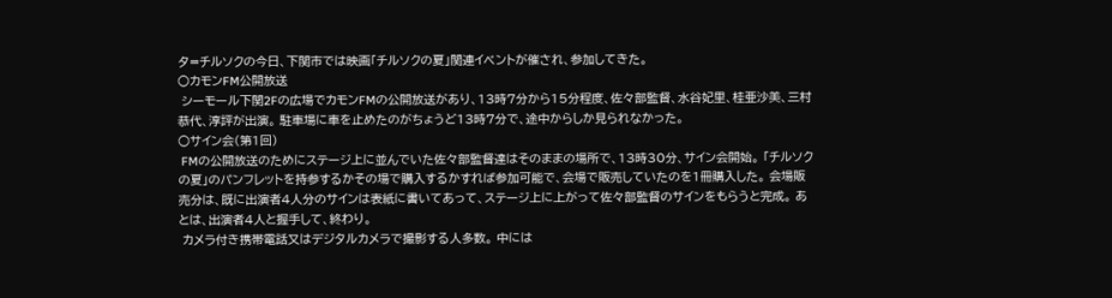夕=チルソクの今日、下関市では映画「チルソクの夏」関連イベントが催され、参加してきた。
○カモンFM公開放送
 シーモール下関2Fの広場でカモンFMの公開放送があり、13時7分から15分程度、佐々部監督、水谷妃里、桂亜沙美、三村恭代、淳評が出演。 駐車場に車を止めたのがちょうど13時7分で、途中からしか見られなかった。
○サイン会(第1回)
 FMの公開放送のためにステージ上に並んでいた佐々部監督達はそのままの場所で、13時30分、サイン会開始。 「チルソクの夏」のパンフレットを持参するかその場で購入するかすれば参加可能で、会場で販売していたのを1冊購入した。 会場販売分は、既に出演者4人分のサインは表紙に書いてあって、ステージ上に上がって佐々部監督のサインをもらうと完成。 あとは、出演者4人と握手して、終わり。
 カメラ付き携帯電話又はデジタルカメラで撮影する人多数。 中には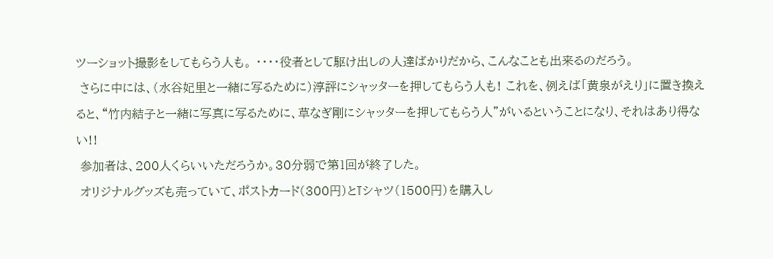ツーショット撮影をしてもらう人も。 ・・・・役者として駆け出しの人達ばかりだから、こんなことも出来るのだろう。
 さらに中には、(水谷妃里と一緒に写るために)淳評にシャッターを押してもらう人も! これを、例えば「黄泉がえり」に置き換えると、“竹内結子と一緒に写真に写るために、草なぎ剛にシャッターを押してもらう人”がいるということになり、それはあり得ない!!
 参加者は、200人くらいいただろうか。30分弱で第1回が終了した。
 オリジナルグッズも売っていて、ポストカード(300円)とTシャツ(1500円)を購入し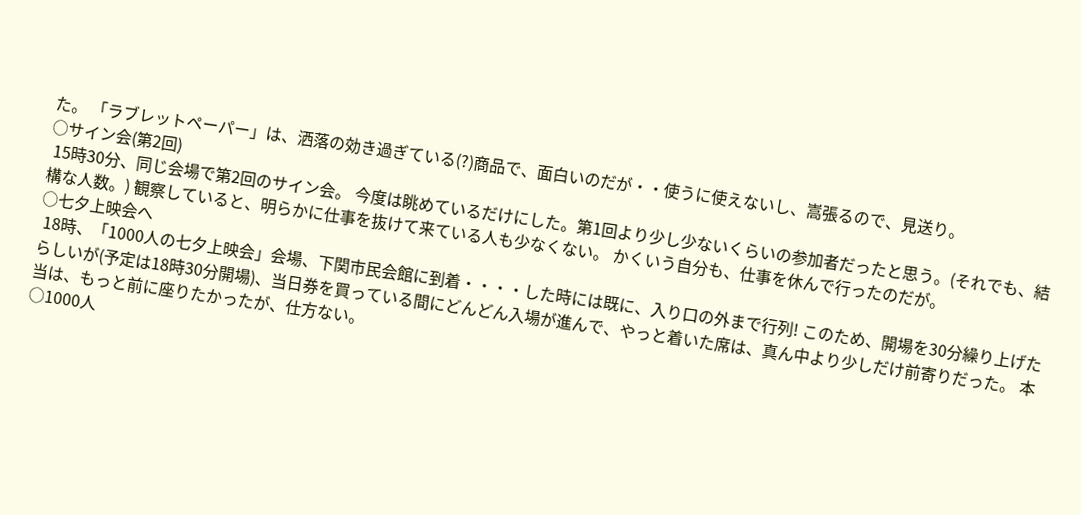た。 「ラブレットペーパー」は、洒落の効き過ぎている(?)商品で、面白いのだが・・使うに使えないし、嵩張るので、見送り。
○サイン会(第2回)
 15時30分、同じ会場で第2回のサイン会。 今度は眺めているだけにした。第1回より少し少ないくらいの参加者だったと思う。(それでも、結構な人数。) 観察していると、明らかに仕事を抜けて来ている人も少なくない。 かくいう自分も、仕事を休んで行ったのだが。
○七夕上映会へ
 18時、「1000人の七夕上映会」会場、下関市民会館に到着・・・・した時には既に、入り口の外まで行列! このため、開場を30分繰り上げたらしいが(予定は18時30分開場)、当日券を買っている間にどんどん入場が進んで、やっと着いた席は、真ん中より少しだけ前寄りだった。 本当は、もっと前に座りたかったが、仕方ない。
○1000人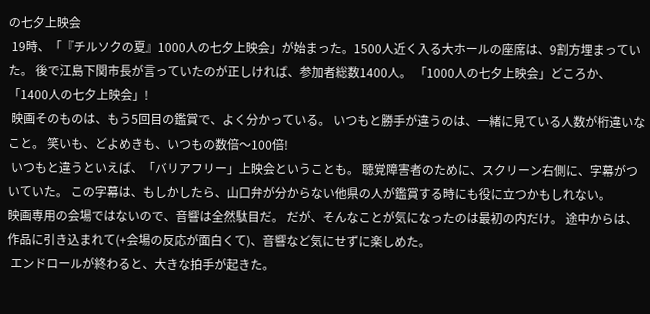の七夕上映会
 19時、「『チルソクの夏』1000人の七夕上映会」が始まった。1500人近く入る大ホールの座席は、9割方埋まっていた。 後で江島下関市長が言っていたのが正しければ、参加者総数1400人。 「1000人の七夕上映会」どころか、「1400人の七夕上映会」!
 映画そのものは、もう5回目の鑑賞で、よく分かっている。 いつもと勝手が違うのは、一緒に見ている人数が桁違いなこと。 笑いも、どよめきも、いつもの数倍〜100倍!
 いつもと違うといえば、「バリアフリー」上映会ということも。 聴覚障害者のために、スクリーン右側に、字幕がついていた。 この字幕は、もしかしたら、山口弁が分からない他県の人が鑑賞する時にも役に立つかもしれない。
映画専用の会場ではないので、音響は全然駄目だ。 だが、そんなことが気になったのは最初の内だけ。 途中からは、作品に引き込まれて(+会場の反応が面白くて)、音響など気にせずに楽しめた。
 エンドロールが終わると、大きな拍手が起きた。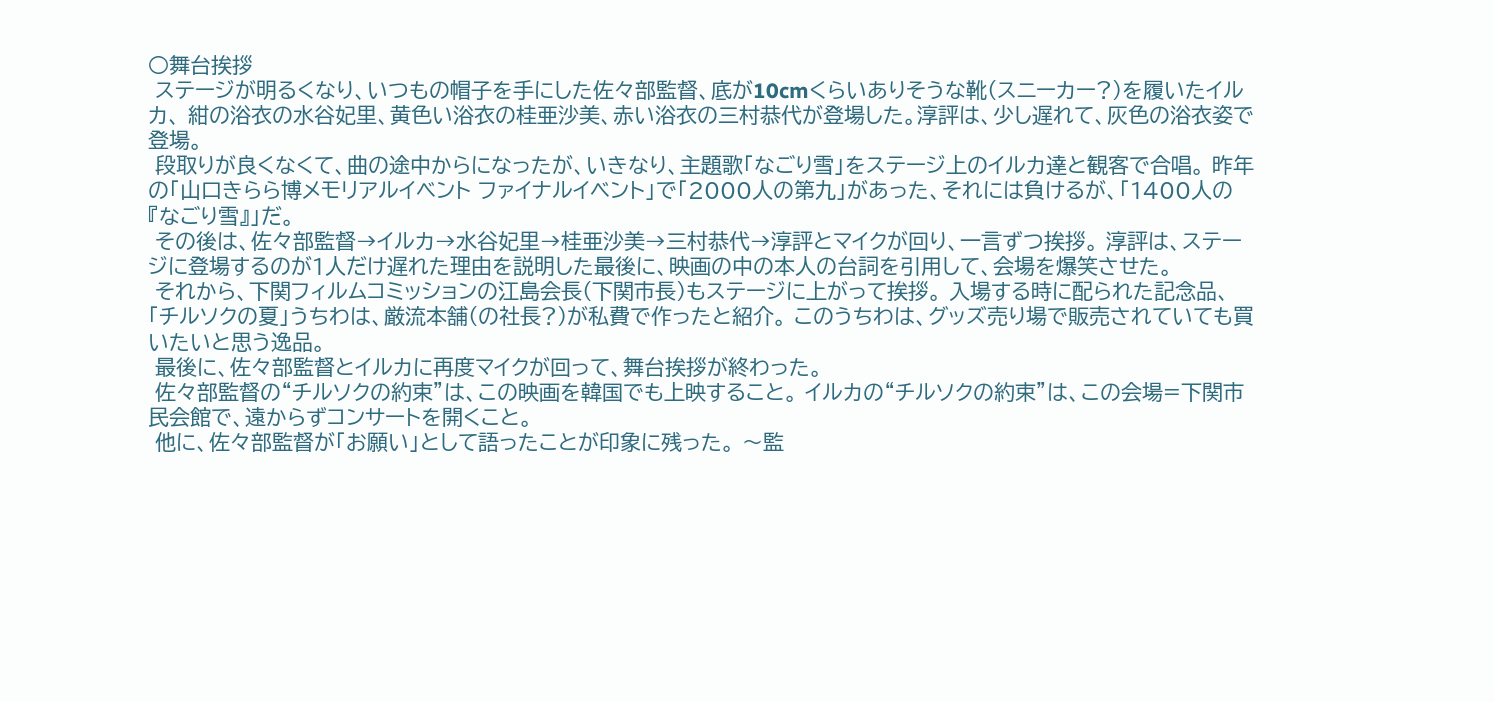○舞台挨拶
 ステージが明るくなり、いつもの帽子を手にした佐々部監督、底が10cmくらいありそうな靴(スニーカー?)を履いたイルカ、 紺の浴衣の水谷妃里、黄色い浴衣の桂亜沙美、赤い浴衣の三村恭代が登場した。淳評は、少し遅れて、灰色の浴衣姿で登場。
 段取りが良くなくて、曲の途中からになったが、いきなり、主題歌「なごり雪」をステージ上のイルカ達と観客で合唱。 昨年の「山口きらら博メモリアルイベント ファイナルイベント」で「2000人の第九」があった、それには負けるが、「1400人の『なごり雪』」だ。
 その後は、佐々部監督→イルカ→水谷妃里→桂亜沙美→三村恭代→淳評とマイクが回り、一言ずつ挨拶。 淳評は、ステージに登場するのが1人だけ遅れた理由を説明した最後に、映画の中の本人の台詞を引用して、会場を爆笑させた。
 それから、下関フィルムコミッションの江島会長(下関市長)もステージに上がって挨拶。 入場する時に配られた記念品、「チルソクの夏」うちわは、厳流本舗(の社長?)が私費で作ったと紹介。 このうちわは、グッズ売り場で販売されていても買いたいと思う逸品。
 最後に、佐々部監督とイルカに再度マイクが回って、舞台挨拶が終わった。
 佐々部監督の“チルソクの約束”は、この映画を韓国でも上映すること。 イルカの“チルソクの約束”は、この会場=下関市民会館で、遠からずコンサートを開くこと。
 他に、佐々部監督が「お願い」として語ったことが印象に残った。 〜監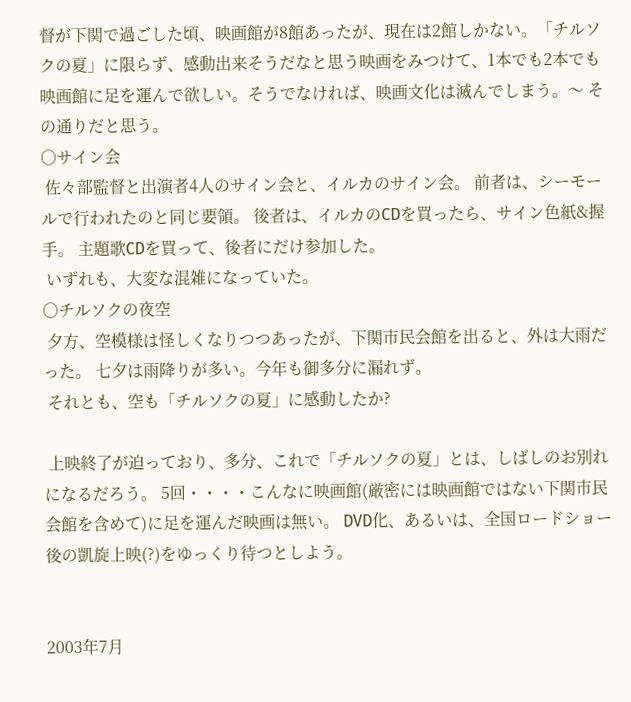督が下関で過ごした頃、映画館が8館あったが、現在は2館しかない。「チルソクの夏」に限らず、感動出来そうだなと思う映画をみつけて、1本でも2本でも映画館に足を運んで欲しい。そうでなければ、映画文化は滅んでしまう。〜 その通りだと思う。
○サイン会
 佐々部監督と出演者4人のサイン会と、イルカのサイン会。 前者は、シーモールで行われたのと同じ要領。 後者は、イルカのCDを買ったら、サイン色紙&握手。 主題歌CDを買って、後者にだけ参加した。
 いずれも、大変な混雑になっていた。
○チルソクの夜空
 夕方、空模様は怪しくなりつつあったが、下関市民会館を出ると、外は大雨だった。 七夕は雨降りが多い。今年も御多分に漏れず。
 それとも、空も「チルソクの夏」に感動したか?

 上映終了が迫っており、多分、これで「チルソクの夏」とは、しばしのお別れになるだろう。 5回・・・・こんなに映画館(厳密には映画館ではない下関市民会館を含めて)に足を運んだ映画は無い。 DVD化、あるいは、全国ロードショー後の凱旋上映(?)をゆっくり待つとしよう。


2003年7月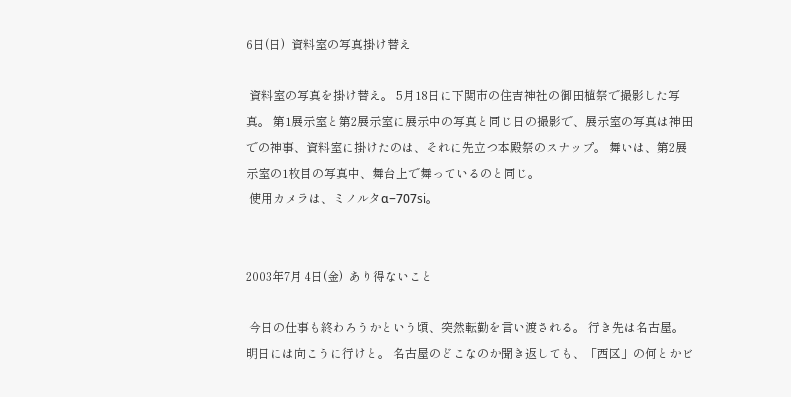6日(日)  資料室の写真掛け替え

 資料室の写真を掛け替え。 5月18日に下関市の住吉神社の御田植祭で撮影した写真。 第1展示室と第2展示室に展示中の写真と同じ日の撮影で、展示室の写真は神田での神事、資料室に掛けたのは、それに先立つ本殿祭のスナップ。 舞いは、第2展示室の1枚目の写真中、舞台上で舞っているのと同じ。
 使用カメラは、ミノルタα−707si。


2003年7月 4日(金)  あり得ないこと

 今日の仕事も終わろうかという頃、突然転勤を言い渡される。 行き先は名古屋。明日には向こうに行けと。 名古屋のどこなのか聞き返しても、「西区」の何とかビ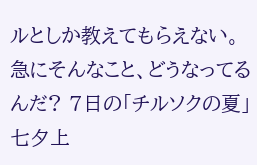ルとしか教えてもらえない。 急にそんなこと、どうなってるんだ? 7日の「チルソクの夏」七夕上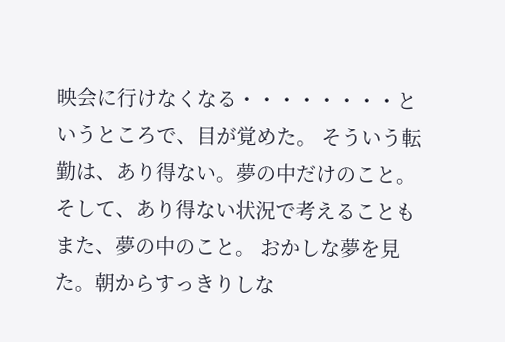映会に行けなくなる・・・・・・・・というところで、目が覚めた。 そういう転勤は、あり得ない。夢の中だけのこと。そして、あり得ない状況で考えることもまた、夢の中のこと。 おかしな夢を見た。朝からすっきりしな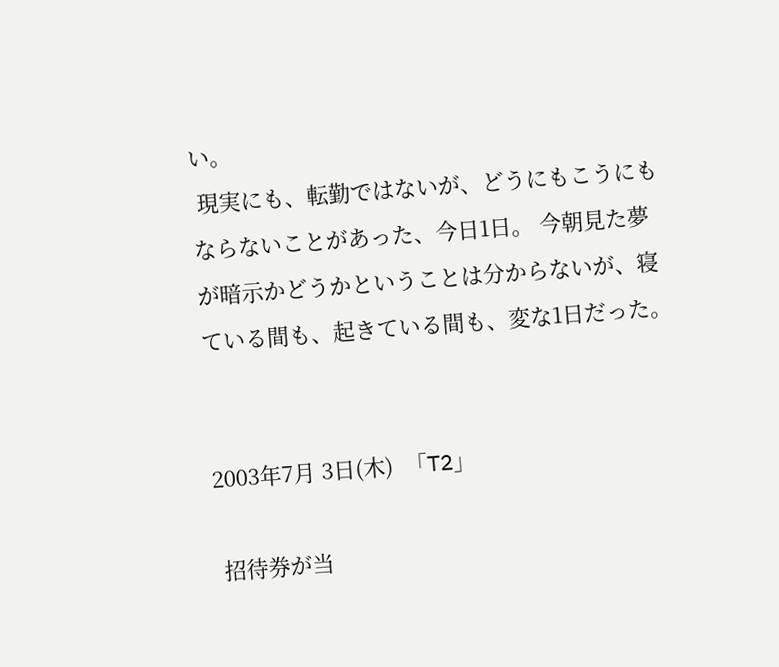い。
 現実にも、転勤ではないが、どうにもこうにもならないことがあった、今日1日。 今朝見た夢が暗示かどうかということは分からないが、寝ている間も、起きている間も、変な1日だった。


2003年7月 3日(木)  「T2」

 招待券が当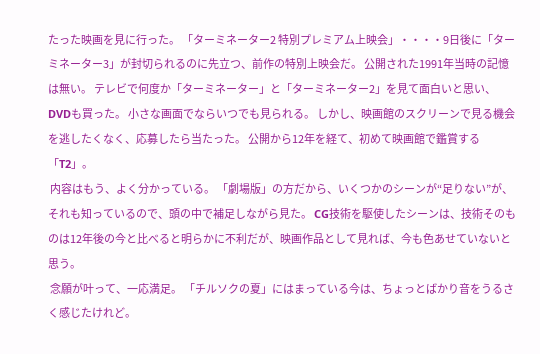たった映画を見に行った。 「ターミネーター2 特別プレミアム上映会」・・・・9日後に「ターミネーター3」が封切られるのに先立つ、前作の特別上映会だ。 公開された1991年当時の記憶は無い。 テレビで何度か「ターミネーター」と「ターミネーター2」を見て面白いと思い、DVDも買った。 小さな画面でならいつでも見られる。 しかし、映画館のスクリーンで見る機会を逃したくなく、応募したら当たった。 公開から12年を経て、初めて映画館で鑑賞する「T2」。
 内容はもう、よく分かっている。 「劇場版」の方だから、いくつかのシーンが“足りない”が、それも知っているので、頭の中で補足しながら見た。 CG技術を駆使したシーンは、技術そのものは12年後の今と比べると明らかに不利だが、映画作品として見れば、今も色あせていないと思う。
 念願が叶って、一応満足。 「チルソクの夏」にはまっている今は、ちょっとばかり音をうるさく感じたけれど。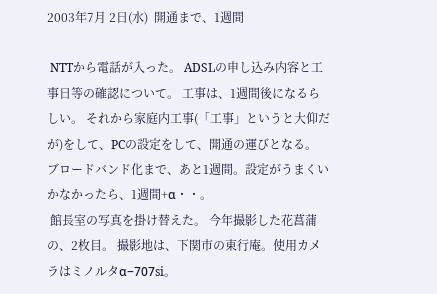2003年7月 2日(水)  開通まで、1週間

 NTTから電話が入った。 ADSLの申し込み内容と工事日等の確認について。 工事は、1週間後になるらしい。 それから家庭内工事(「工事」というと大仰だが)をして、PCの設定をして、開通の運びとなる。 ブロードバンド化まで、あと1週間。設定がうまくいかなかったら、1週間+α・・。
 館長室の写真を掛け替えた。 今年撮影した花菖蒲の、2枚目。 撮影地は、下関市の東行庵。使用カメラはミノルタα−707si。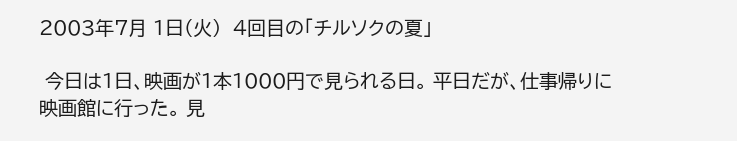2003年7月 1日(火)  4回目の「チルソクの夏」

 今日は1日、映画が1本1000円で見られる日。 平日だが、仕事帰りに映画館に行った。 見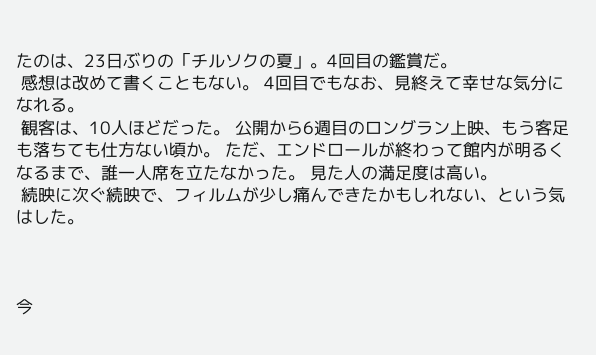たのは、23日ぶりの「チルソクの夏」。4回目の鑑賞だ。
 感想は改めて書くこともない。 4回目でもなお、見終えて幸せな気分になれる。
 観客は、10人ほどだった。 公開から6週目のロングラン上映、もう客足も落ちても仕方ない頃か。 ただ、エンドロールが終わって館内が明るくなるまで、誰一人席を立たなかった。 見た人の満足度は高い。
 続映に次ぐ続映で、フィルムが少し痛んできたかもしれない、という気はした。



今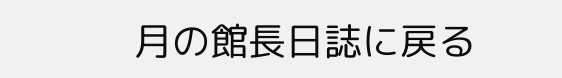月の館長日誌に戻る